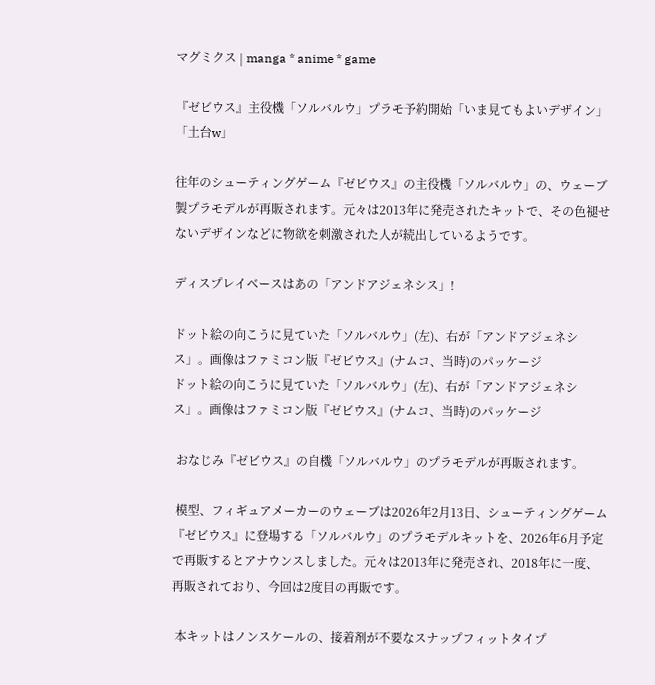マグミクス | manga * anime * game

『ゼビウス』主役機「ソルバルウ」プラモ予約開始「いま見てもよいデザイン」「土台w」

往年のシューティングゲーム『ゼビウス』の主役機「ソルバルウ」の、ウェーブ製プラモデルが再販されます。元々は2013年に発売されたキットで、その色褪せないデザインなどに物欲を刺激された人が続出しているようです。

ディスプレイベースはあの「アンドアジェネシス」!

ドット絵の向こうに見ていた「ソルバルウ」(左)、右が「アンドアジェネシス」。画像はファミコン版『ゼビウス』(ナムコ、当時)のパッケージ
ドット絵の向こうに見ていた「ソルバルウ」(左)、右が「アンドアジェネシス」。画像はファミコン版『ゼビウス』(ナムコ、当時)のパッケージ

 おなじみ『ゼビウス』の自機「ソルバルウ」のプラモデルが再販されます。

 模型、フィギュアメーカーのウェーブは2026年2月13日、シューティングゲーム『ゼビウス』に登場する「ソルバルウ」のプラモデルキットを、2026年6月予定で再販するとアナウンスしました。元々は2013年に発売され、2018年に一度、再販されており、今回は2度目の再販です。

 本キットはノンスケールの、接着剤が不要なスナップフィットタイプ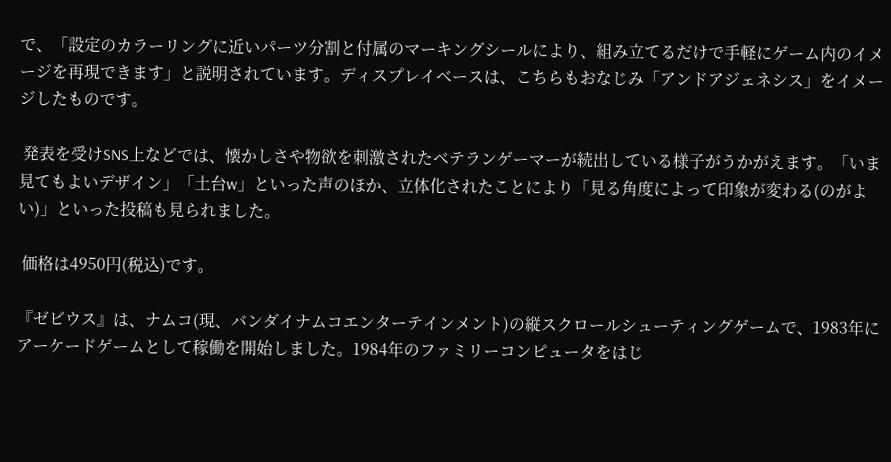で、「設定のカラーリングに近いパーツ分割と付属のマーキングシールにより、組み立てるだけで手軽にゲーム内のイメージを再現できます」と説明されています。ディスプレイベースは、こちらもおなじみ「アンドアジェネシス」をイメージしたものです。

 発表を受けSNS上などでは、懐かしさや物欲を刺激されたベテランゲーマーが続出している様子がうかがえます。「いま見てもよいデザイン」「土台w」といった声のほか、立体化されたことにより「見る角度によって印象が変わる(のがよい)」といった投稿も見られました。

 価格は4950円(税込)です。

『ゼビウス』は、ナムコ(現、バンダイナムコエンターテインメント)の縦スクロールシューティングゲームで、1983年にアーケードゲームとして稼働を開始しました。1984年のファミリーコンピュータをはじ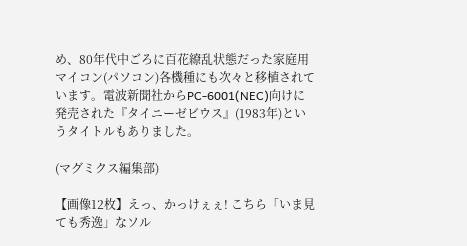め、80年代中ごろに百花繚乱状態だった家庭用マイコン(パソコン)各機種にも次々と移植されています。電波新聞社からPC-6001(NEC)向けに発売された『タイニーゼビウス』(1983年)というタイトルもありました。

(マグミクス編集部)

【画像12枚】えっ、かっけぇぇ! こちら「いま見ても秀逸」なソル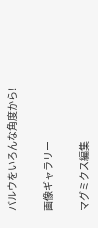バルウをいろんな角度から!

画像ギャラリー

マグミクス編集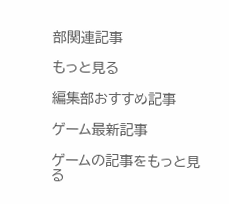部関連記事

もっと見る

編集部おすすめ記事

ゲーム最新記事

ゲームの記事をもっと見る